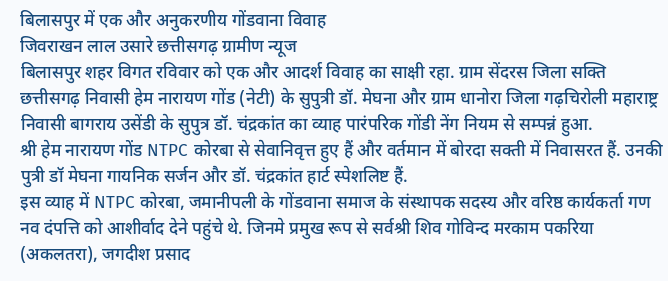बिलासपुर में एक और अनुकरणीय गोंडवाना विवाह
जिवराखन लाल उसारे छत्तीसगढ़ ग्रामीण न्यूज
बिलासपुर शहर विगत रविवार को एक और आदर्श विवाह का साक्षी रहा. ग्राम सेंदरस जिला सक्ति छत्तीसगढ़ निवासी हेम नारायण गोंड (नेटी) के सुपुत्री डॉ. मेघना और ग्राम धानोरा जिला गढ़चिरोली महाराष्ट्र निवासी बागराय उसेंडी के सुपुत्र डॉ. चंद्रकांत का व्याह पारंपरिक गोंडी नेंग नियम से सम्पन्नं हुआ.
श्री हेम नारायण गोंड NTPC कोरबा से सेवानिवृत्त हुए हैं और वर्तमान में बोरदा सक्ती में निवासरत हैं. उनकी पुत्री डॉ मेघना गायनिक सर्जन और डॉ. चंद्रकांत हार्ट स्पेशलिष्ट हैं.
इस व्याह में NTPC कोरबा, जमानीपली के गोंडवाना समाज के संस्थापक सदस्य और वरिष्ठ कार्यकर्ता गण नव दंपत्ति को आशीर्वाद देने पहुंचे थे. जिनमे प्रमुख रूप से सर्वश्री शिव गोविन्द मरकाम पकरिया (अकलतरा), जगदीश प्रसाद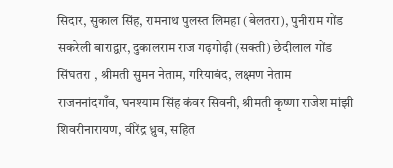सिदार, सुकाल सिंह, रामनाथ पुलस्त लिमहा (बेलतरा), पुनीराम गोंड सकरेली बाराद्वार, दुकालराम राज गढ़गोढ़ी (सक्ती) छेदीलाल गोंड सिंघतरा , श्रीमती सुमन नेताम, गरियाबंद, लक्ष्मण नेताम राजननांदगाँव, घनश्याम सिंह कंवर सिवनी, श्रीमती कृष्णा राजेश मांझी शिवरीनारायण, वीरेंद्र ध्रुव, सहित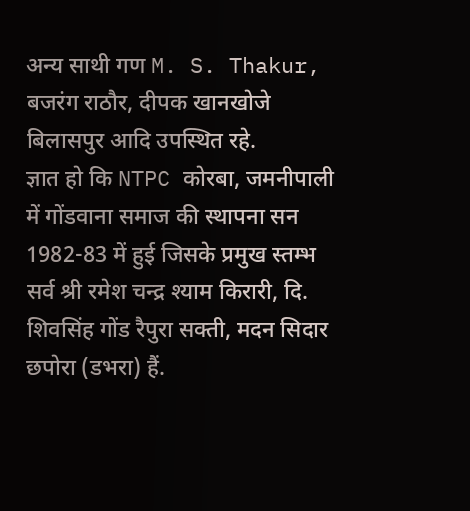अन्य साथी गण M. S. Thakur, बजरंग राठौर, दीपक खानखोजे बिलासपुर आदि उपस्थित रहे.
ज्ञात हो कि NTPC कोरबा, जमनीपाली में गोंडवाना समाज की स्थापना सन 1982-83 में हुई जिसके प्रमुख स्तम्भ सर्व श्री रमेश चन्द्र श्याम किरारी, दि. शिवसिंह गोंड रैपुरा सक्ती, मदन सिदार छपोरा (डभरा) हैं.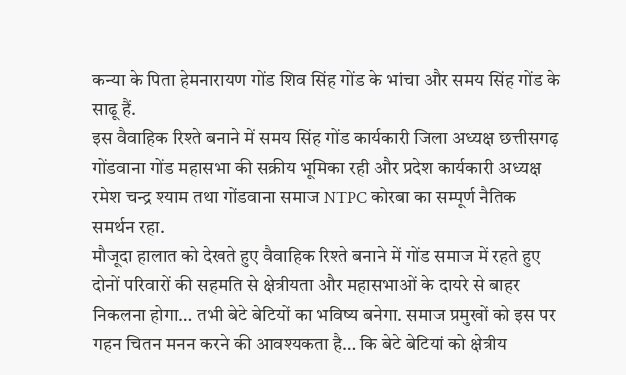कन्या के पिता हेमनारायण गोंड शिव सिंह गोंड के भांचा और समय सिंह गोंड के साढू हैं.
इस वैवाहिक रिश्ते बनाने में समय सिंह गोंड कार्यकारी जिला अध्यक्ष छत्तीसगढ़ गोंडवाना गोंड महासभा की सक्रीय भूमिका रही और प्रदेश कार्यकारी अध्यक्ष रमेश चन्द्र श्याम तथा गोंडवाना समाज NTPC कोरबा का सम्पूर्ण नैतिक समर्थन रहा.
मौजूदा हालात को देखते हुए वैवाहिक रिश्ते बनाने में गोंड समाज में रहते हुए दोनों परिवारों की सहमति से क्षेत्रीयता और महासभाओं के दायरे से बाहर निकलना होगा… तभी बेटे बेटियों का भविष्य बनेगा. समाज प्रमुखों को इस पर गहन चितन मनन करने की आवश्यकता है… कि बेटे बेटियां को क्षेत्रीय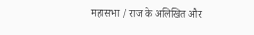महासभा / राज के अलिखित और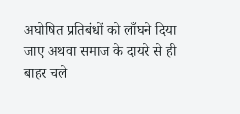अघोषित प्रतिबंधों को लाँघने दिया जाए अथवा समाज के दायरे से ही बाहर चले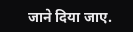जाने दिया जाए.